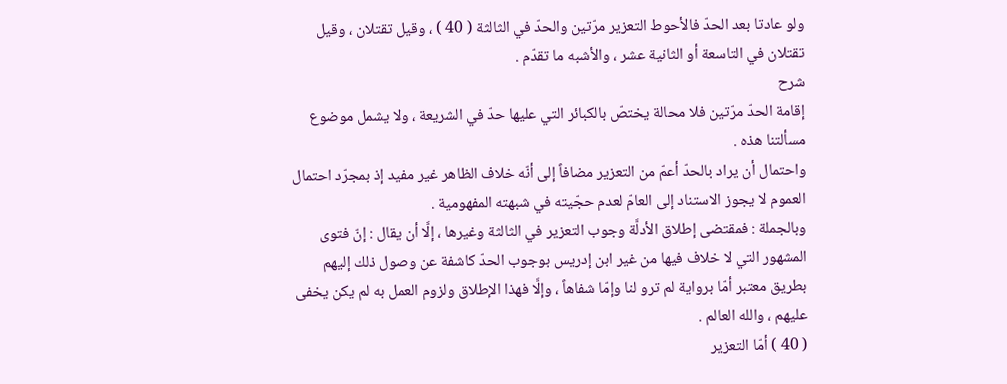ولو عادتا بعد الحدّ فالأحوط التعزير مرّتين والحدّ في الثالثة ( 40 ) ، وقيل تقتلان ، وقيل تقتلان في التاسعة أو الثانية عشر ، والأشبه ما تقدّم .
شرح
إقامة الحدّ مرّتين فلا محالة يختصّ بالكبائر التي عليها حدّ في الشريعة ، ولا يشمل موضوع مسألتنا هذه .
واحتمال أن يراد بالحدّ أعمّ من التعزير مضافاً إلى أنّه خلاف الظاهر غير مفيد إذ بمجرّد احتمال العموم لا يجوز الاستناد إلى العامّ لعدم حجّيته في شبهته المفهومية .
وبالجملة : فمقتضى إطلاق الأدلَّة وجوب التعزير في الثالثة وغيرها ، إلَّا أن يقال : إنّ فتوى المشهور التي لا خلاف فيها من غير ابن إدريس بوجوب الحدّ كاشفة عن وصول ذلك إليهم بطريق معتبر أمّا برواية لم ترو لنا وإمّا شفاهاً ، وإلَّا فهذا الإطلاق ولزوم العمل به لم يكن يخفى عليهم ، والله العالم .
( 40 ) أمّا التعزير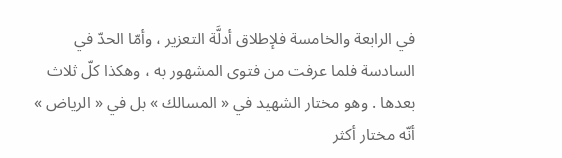في الرابعة والخامسة فلإطلاق أدلَّة التعزير ، وأمّا الحدّ في السادسة فلما عرفت من فتوى المشهور به ، وهكذا كلّ ثلاث بعدها . وهو مختار الشهيد في « المسالك » بل في « الرياض » أنّه مختار أكثر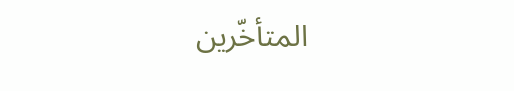المتأخّرين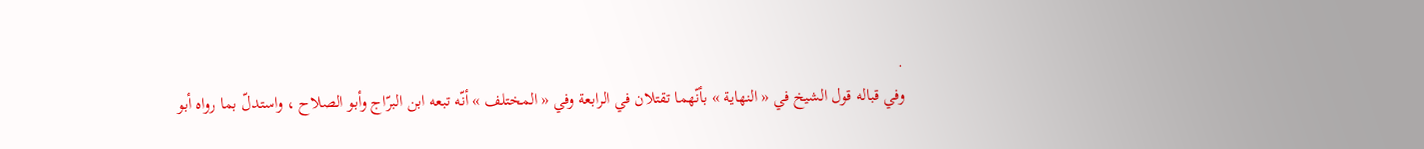.
وفي قباله قول الشيخ في « النهاية » بأنّهما تقتلان في الرابعة وفي « المختلف » أنّه تبعه ابن البرّاج وأبو الصلاح ، واستدلّ بما رواه أبو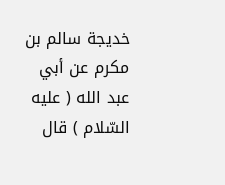خديجة سالم بن مكرم عن أبي عبد الله ( عليه السّلام ) قال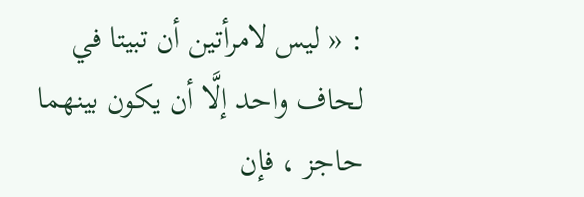: « ليس لامرأتين أن تبيتا في لحاف واحد إلَّا أن يكون بينهما حاجز ، فإن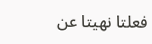فعلتا نهيتا عن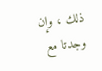ذلك ، وإن وجدتا مع